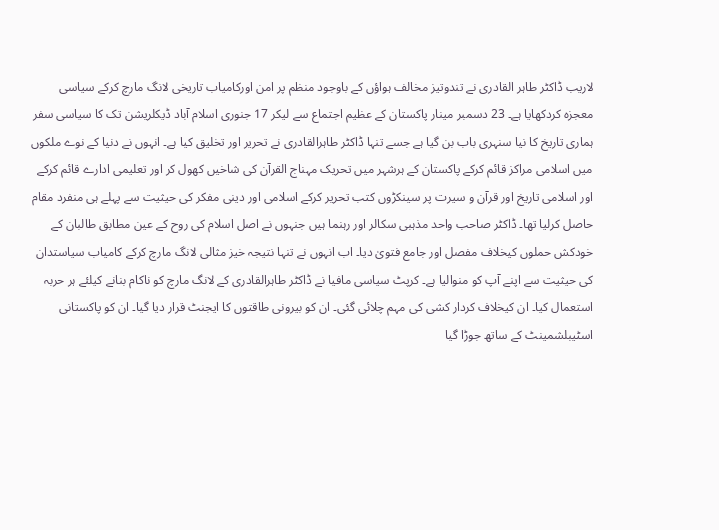لاریب ڈاکٹر طاہر القادری نے تندوتیز مخالف ہواؤں کے باوجود منظم پر امن اورکامیاب تاریخی لانگ مارچ کرکے سیاسی معجزہ کردکھایا ہے۔ 23 دسمبر مینار پاکستان کے عظیم اجتماع سے لیکر 17 جنوری اسلام آباد ڈیکلریشن تک کا سیاسی سفر ہماری تاریخ کا نیا سنہری باب بن گیا ہے جسے تنہا ڈاکٹر طاہرالقادری نے تحریر اور تخلیق کیا ہے۔ انہوں نے دنیا کے نوے ملکوں میں اسلامی مراکز قائم کرکے پاکستان کے ہرشہر میں تحریک مہناج القرآن کی شاخیں کھول کر اور تعلیمی ادارے قائم کرکے اور اسلامی تاریخ اور قرآن و سیرت پر سینکڑوں کتب تحریر کرکے اسلامی اور دینی مفکر کی حیثیت سے پہلے ہی منفرد مقام حاصل کرلیا تھا۔ ڈاکٹر صاحب واحد مذہبی سکالر اور رہنما ہیں جنہوں نے اصل اسلام کی روح کے عین مطابق طالبان کے خودکش حملوں کیخلاف مفصل اور جامع فتویٰ دیا۔ اب انہوں نے تنہا نتیجہ خیز مثالی لانگ مارچ کرکے کامیاب سیاستدان کی حیثیت سے اپنے آپ کو منوالیا ہے۔ کرپٹ سیاسی مافیا نے ڈاکٹر طاہرالقادری کے لانگ مارچ کو ناکام بنانے کیلئے ہر حربہ استعمال کیا۔ ان کیخلاف کردار کشی کی مہم چلائی گئی۔ ان کو بیرونی طاقتوں کا ایجنٹ قرار دیا گیا۔ ان کو پاکستانی اسٹیبلشمینٹ کے ساتھ جوڑا گیا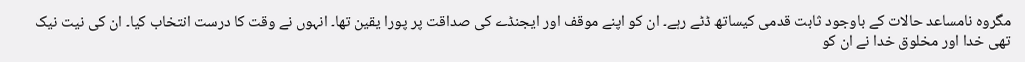مگروہ نامساعد حالات کے باوجود ثابت قدمی کیساتھ ڈٹے رہے۔ ان کو اپنے موقف اور ایجنڈے کی صداقت پر پورا یقین تھا۔ انہوں نے وقت کا درست انتخاب کیا۔ ان کی نیت نیک تھی خدا اور مخلوق خدا نے ان کو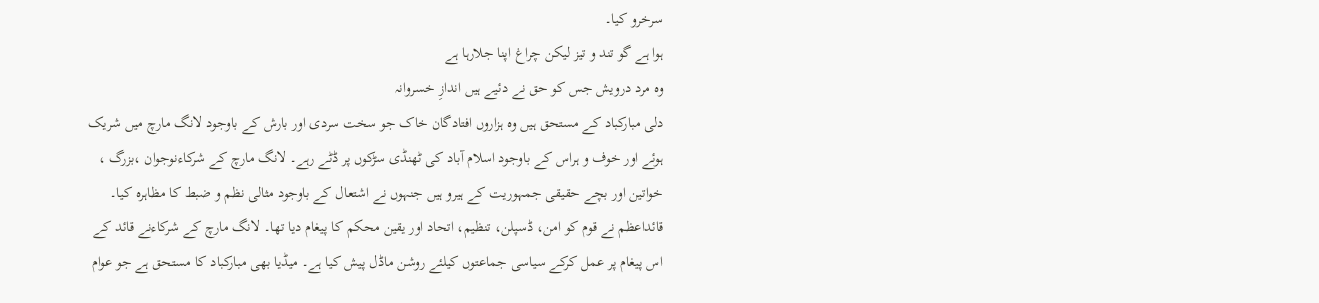سرخرو کیا۔
ہوا ہے گو تند و تیز لیکن چراغ اپنا جلارہا ہے
وہ مرد درویش جس کو حق نے دئیے ہیں اندازِ خسروانہ
دلی مبارکباد کے مستحق ہیں وہ ہزاروں افتادگان خاک جو سخت سردی اور بارش کے باوجود لانگ مارچ میں شریک ہوئے اور خوف و ہراس کے باوجود اسلام آباد کی ٹھنڈی سڑکوں پر ڈٹے رہے۔ لانگ مارچ کے شرکاءنوجوان ،بزرگ ، خواتین اور بچے حقیقی جمہوریت کے ہیرو ہیں جنہوں نے اشتعال کے باوجود مثالی نظم و ضبط کا مظاہرہ کیا۔ قائداعظم نے قوم کو امن، ڈسپلن، تنظیم، اتحاد اور یقین محکم کا پیغام دیا تھا۔ لانگ مارچ کے شرکاءنے قائد کے اس پیغام پر عمل کرکے سیاسی جماعتوں کیلئے روشن ماڈل پیش کیا ہے۔ میڈیا بھی مبارکباد کا مستحق ہے جو عوام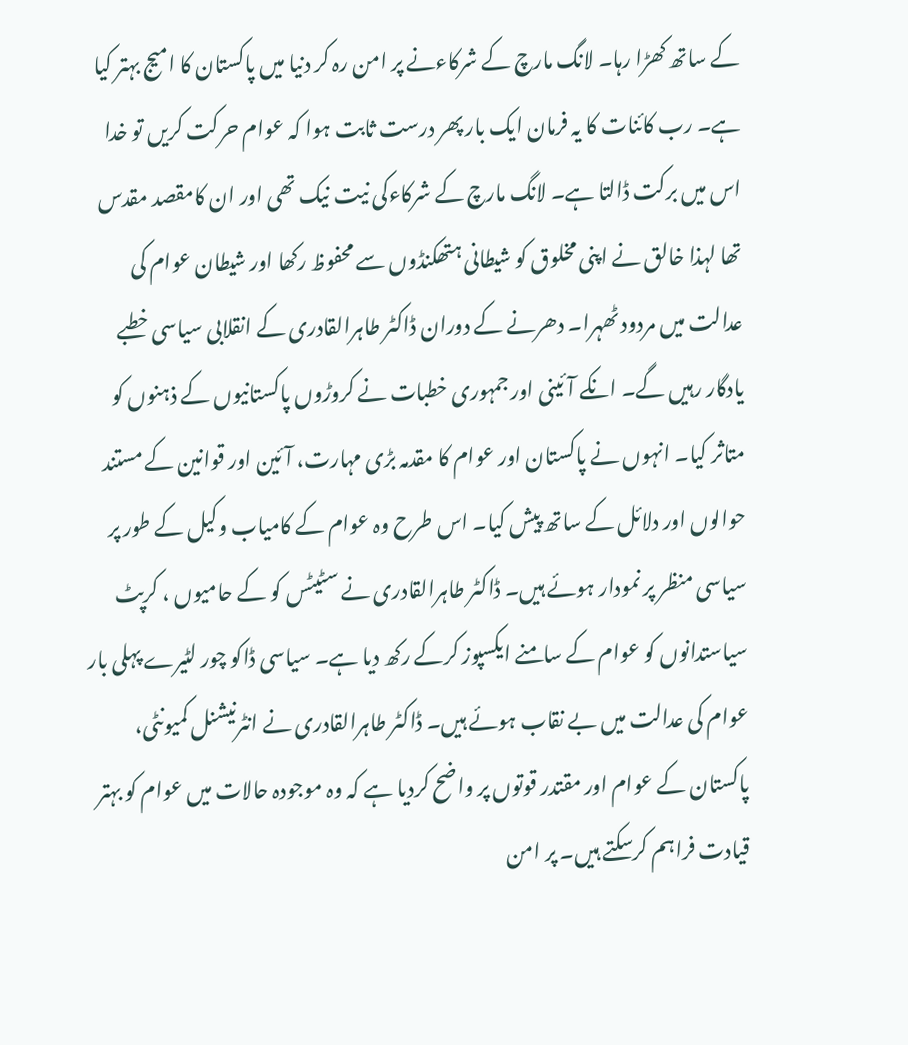کے ساتھ کھڑا رہا۔ لانگ مارچ کے شرکاءنے پر امن رہ کر دنیا میں پاکستان کا امیج بہتر کیا ہے۔ رب کائنات کا یہ فرمان ایک بار پھر درست ثابت ہوا کہ عوام حرکت کریں تو خدا اس میں برکت ڈالتا ہے۔ لانگ مارچ کے شرکاءکی نیت نیک تھی اور ان کامقصد مقدس تھا لہذا خالق نے اپنی مخلوق کو شیطانی ہتھکنڈوں سے محفوظ رکھا اور شیطان عوام کی عدالت میں مردود ٹھہرا۔ دھرنے کے دوران ڈاکٹر طاہرالقادری کے انقلابی سیاسی خطبے یادگار رہیں گے۔ انکے آئینی اور جمہوری خطبات نے کروڑوں پاکستانیوں کے ذہنوں کو متاثر کیا۔ انہوں نے پاکستان اور عوام کا مقدمہ بڑی مہارت، آئین اور قوانین کے مستند حوالوں اور دلائل کے ساتھ پیش کیا۔ اس طرح وہ عوام کے کامیاب وکیل کے طور پر سیاسی منظر پر نمودار ہوئے ہیں۔ ڈاکٹر طاہرالقادری نے سٹیٹس کو کے حامیوں ، کرپٹ سیاستدانوں کو عوام کے سامنے ایکسپوز کرکے رکھ دیا ہے۔ سیاسی ڈاکو چور لٹیرے پہلی بار عوام کی عدالت میں بے نقاب ہوئے ہیں۔ ڈاکٹر طاہرالقادری نے انٹرنیشنل کمیونٹی، پاکستان کے عوام اور مقتدر قوتوں پر واضح کردیا ہے کہ وہ موجودہ حالات میں عوام کو بہتر قیادت فراہم کرسکتے ہیں۔ پر امن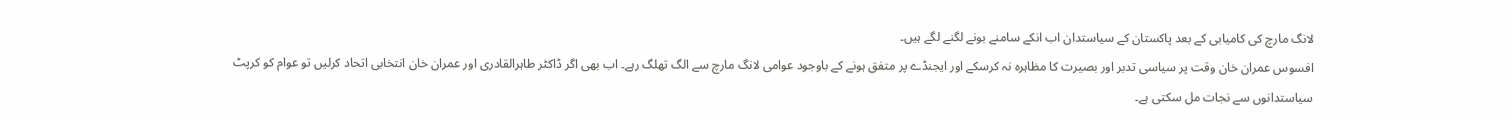لانگ مارچ کی کامیابی کے بعد پاکستان کے سیاستدان اب انکے سامنے بونے لگنے لگے ہیں۔
افسوس عمران خان وقت پر سیاسی تدبر اور بصیرت کا مظاہرہ نہ کرسکے اور ایجنڈے پر متفق ہونے کے باوجود عوامی لانگ مارچ سے الگ تھلگ رہے۔ اب بھی اگر ڈاکٹر طاہرالقادری اور عمران خان انتخابی اتحاد کرلیں تو عوام کو کرپٹ سیاستدانوں سے نجات مل سکتی ہے۔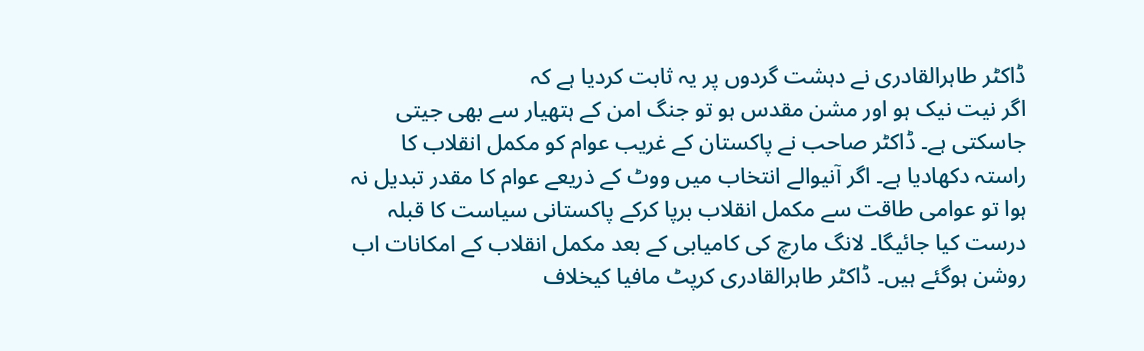ڈاکٹر طاہرالقادری نے دہشت گردوں پر یہ ثابت کردیا ہے کہ
اگر نیت نیک ہو اور مشن مقدس ہو تو جنگ امن کے ہتھیار سے بھی جیتی جاسکتی ہے۔ ڈاکٹر صاحب نے پاکستان کے غریب عوام کو مکمل انقلاب کا راستہ دکھادیا ہے۔ اگر آنیوالے انتخاب میں ووٹ کے ذریعے عوام کا مقدر تبدیل نہ ہوا تو عوامی طاقت سے مکمل انقلاب برپا کرکے پاکستانی سیاست کا قبلہ درست کیا جائیگا۔ لانگ مارچ کی کامیابی کے بعد مکمل انقلاب کے امکانات اب روشن ہوگئے ہیں۔ ڈاکٹر طاہرالقادری کرپٹ مافیا کیخلاف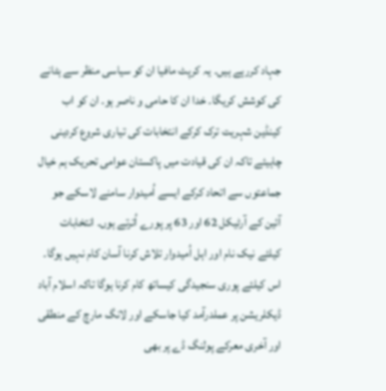جہاد کررہے ہیں۔ یہ کرپٹ مافیا ان کو سیاسی منظر سے ہٹانے کی کوشش کریگا۔ خدا ان کا حامی و ناصر ہو۔ ان کو اب کینڈین شہریت ترک کرکے انتخابات کی تیاری شروع کردینی چاہیئے تاکہ ان کی قیادت میں پاکستان عوامی تحریک ہم خیال جماعتوں سے اتحاد کرکے ایسے اُمیدوار سامنے لاسکے جو آئین کے آرٹیکل 62 اور 63 پر پورے اُترتے ہوں۔ انتخابات کیلئے نیک نام اور اہل اُمیدوار تلاش کرنا آسان کام نہیں ہوگا۔ اس کیلئے پوری سنجیدگی کیساتھ کام کرنا ہوگا تاکہ اسلام آباد ڈیکلریشن پر عملدرآمد کیا جاسکے اور لانگ مارچ کے منطقی اور آخری معرکے پولنگ ڈے پر بھی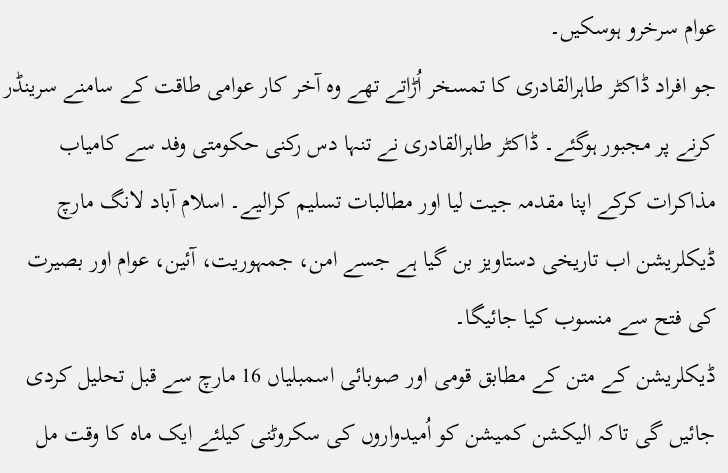عوام سرخرو ہوسکیں۔
جو افراد ڈاکٹر طاہرالقادری کا تمسخر اُڑاتے تھے وہ آخر کار عوامی طاقت کے سامنے سرینڈر کرنے پر مجبور ہوگئے۔ ڈاکٹر طاہرالقادری نے تنہا دس رکنی حکومتی وفد سے کامیاب مذاکرات کرکے اپنا مقدمہ جیت لیا اور مطالبات تسلیم کرالیے۔ اسلام آباد لانگ مارچ ڈیکلریشن اب تاریخی دستاویز بن گیا ہے جسے امن، جمہوریت، آئین، عوام اور بصیرت کی فتح سے منسوب کیا جائیگا۔
ڈیکلریشن کے متن کے مطابق قومی اور صوبائی اسمبلیاں 16 مارچ سے قبل تحلیل کردی جائیں گی تاکہ الیکشن کمیشن کو اُمیدواروں کی سکروٹنی کیلئے ایک ماہ کا وقت مل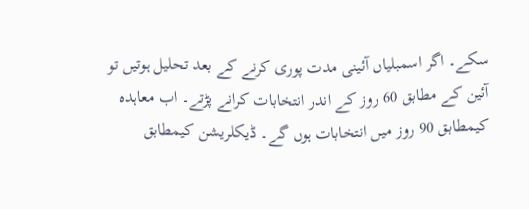سکے۔ اگر اسمبلیاں آئینی مدت پوری کرنے کے بعد تحلیل ہوتیں تو آئین کے مطابق 60 روز کے اندر انتخابات کرانے پڑتے۔ اب معاہدہ کیمطابق 90 روز میں انتخابات ہوں گے۔ ڈیکلریشن کیمطابق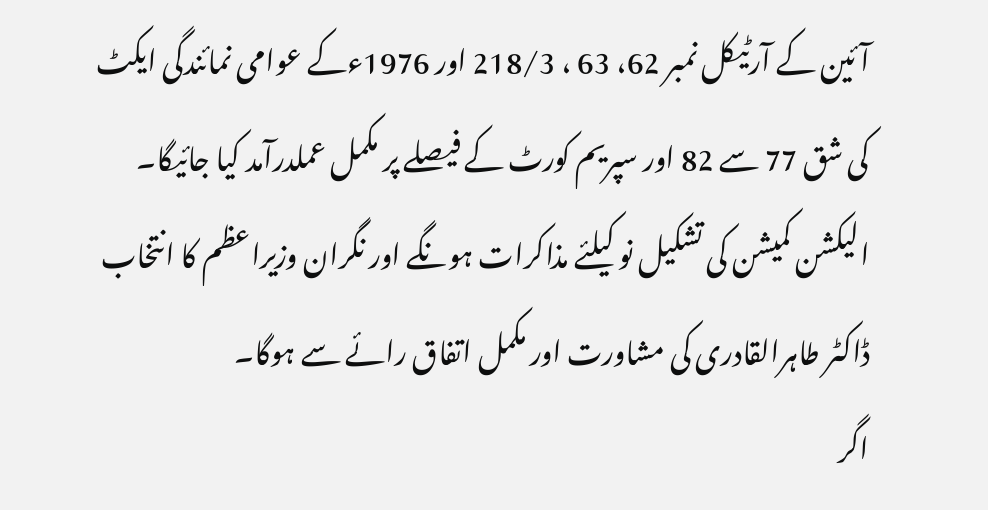آئین کے آرٹیکل نمبر 62، 63 ، 218/3 اور 1976ءکے عوامی نمائندگی ایکٹ کی شق 77 سے 82 اور سپریم کورٹ کے فیصلے پر مکمل عملدرآمد کیا جائیگا۔ الیکشن کمیشن کی تشکیل نو کیلئے مذاکرات ہونگے اور نگران وزیراعظم کا انتخاب ڈاکٹر طاہرالقادری کی مشاورت اور مکمل اتفاق رائے سے ہوگا۔
اگر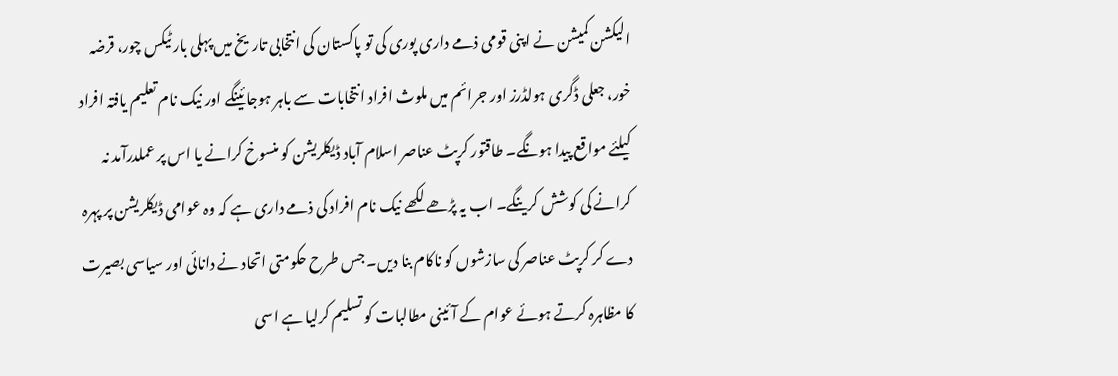الیکشن کمیشن نے اپنی قومی ذمے داری پوری کی تو پاکستان کی انتخابی تاریخ میں پہلی بار ٹیکس چور، قرضہ خور، جعلی ڈگری ہولڈرز اور جرائم میں ملوث افراد انتخابات سے باہر ہوجائینگے اور نیک نام تعلیم یافتہ افراد کیلئے مواقع پیدا ہونگے۔ طاقتور کرپٹ عناصر اسلام آباد ڈیکلریشن کو منسوخ کرانے یا اس پر عملدرآمد نہ کرانے کی کوشش کرینگے۔ اب یہ پڑھے لکھے نیک نام افراد کی ذمے داری ہے کہ وہ عوامی ڈیکلریشن پر پہرہ دے کر کرپٹ عناصر کی سازشوں کو ناکام بنا دیں۔ جس طرح حکومتی اتحاد نے دانائی اور سیاسی بصیرت کا مظاہرہ کرتے ہوئے عوام کے آئینی مطالبات کو تسلیم کرلیا ہے اسی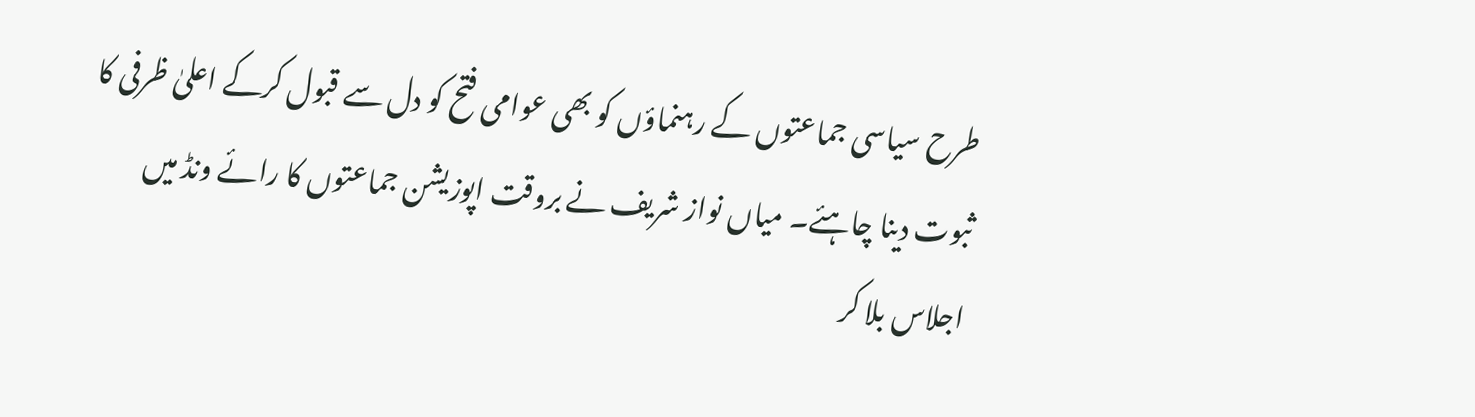طرح سیاسی جماعتوں کے رہنماؤں کو بھی عوامی فتح کو دل سے قبول کرکے اعلیٰ ظرفی کا ثبوت دینا چاہئے۔ میاں نواز شریف نے بروقت اپوزیشن جماعتوں کا رائے ونڈ میں اجلاس بلا کر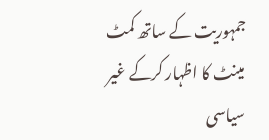جمہوریت کے ساتھ کمٹ مینٹ کا اظہار کرکے غیر سیاسی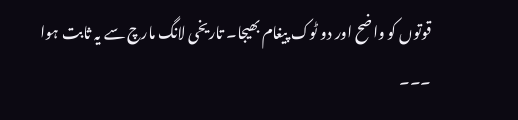قوتوں کو واضح اور دو ٹوک پیغام بھیجا۔ تاریخی لانگ مارچ سے یہ ثابت ہوا ۔۔۔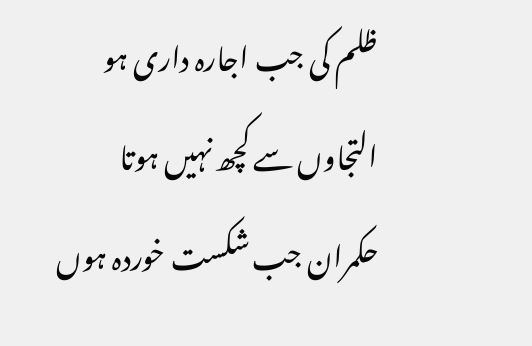ظلم کی جب اجارہ داری ہو
التجاوں سے کچھ نہیں ہوتا
حکمران جب شکست خوردہ ہوں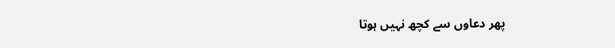پھر دعاوں سے کچھ نہیں ہوتا